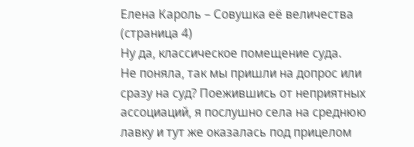Елена Кароль – Совушка её величества (страница 4)
Ну да, классическое помещение суда.
Не поняла, так мы пришли на допрос или сразу на суд? Поежившись от неприятных ассоциаций, я послушно села на среднюю лавку и тут же оказалась под прицелом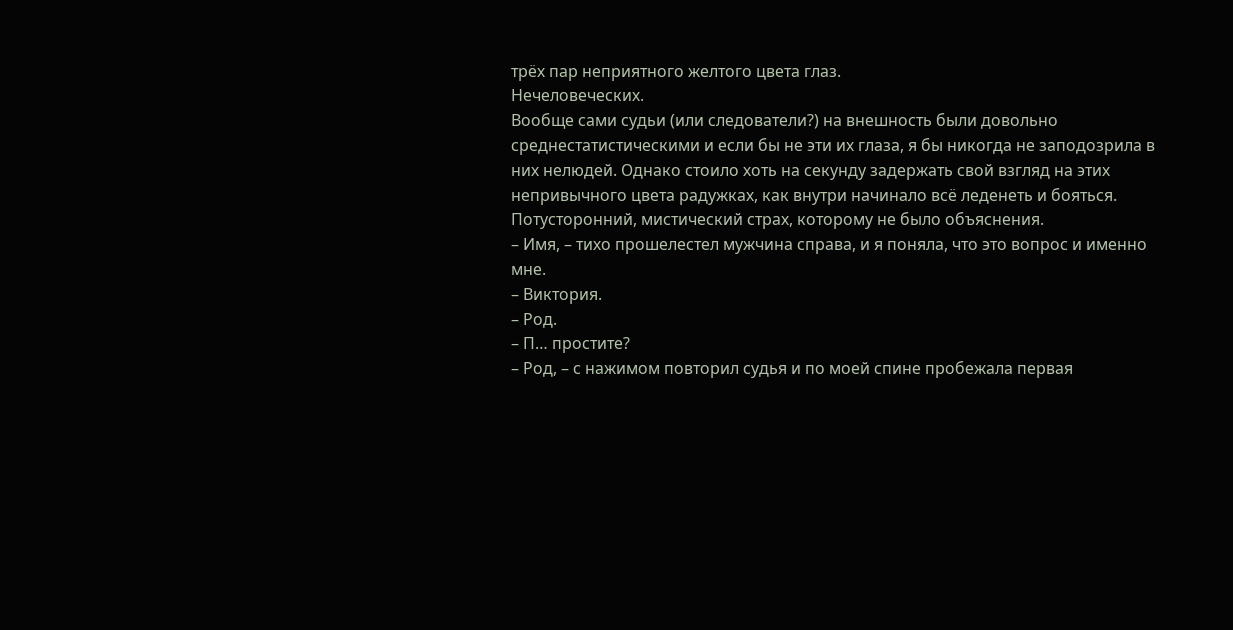трёх пар неприятного желтого цвета глаз.
Нечеловеческих.
Вообще сами судьи (или следователи?) на внешность были довольно среднестатистическими и если бы не эти их глаза, я бы никогда не заподозрила в них нелюдей. Однако стоило хоть на секунду задержать свой взгляд на этих непривычного цвета радужках, как внутри начинало всё леденеть и бояться. Потусторонний, мистический страх, которому не было объяснения.
– Имя, – тихо прошелестел мужчина справа, и я поняла, что это вопрос и именно мне.
– Виктория.
– Род.
– П… простите?
– Род, – с нажимом повторил судья и по моей спине пробежала первая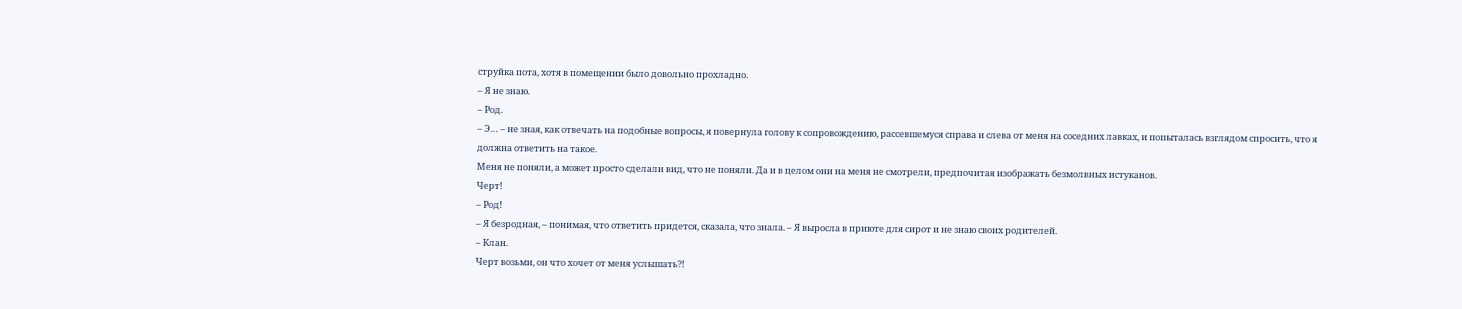струйка пота, хотя в помещении было довольно прохладно.
– Я не знаю.
– Род.
– Э… – не зная, как отвечать на подобные вопросы, я повернула голову к сопровождению, рассевшемуся справа и слева от меня на соседних лавках, и попыталась взглядом спросить, что я должна ответить на такое.
Меня не поняли, а может просто сделали вид, что не поняли. Да и в целом они на меня не смотрели, предпочитая изображать безмолвных истуканов.
Черт!
– Род!
– Я безродная, – понимая, что ответить придется, сказала, что знала. – Я выросла в приюте для сирот и не знаю своих родителей.
– Клан.
Черт возьми, он что хочет от меня услышать?!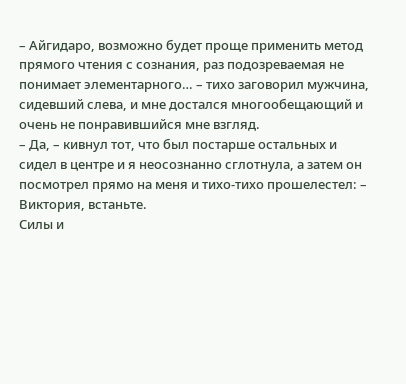– Айгидаро, возможно будет проще применить метод прямого чтения с сознания, раз подозреваемая не понимает элементарного… – тихо заговорил мужчина, сидевший слева, и мне достался многообещающий и очень не понравившийся мне взгляд.
– Да, – кивнул тот, что был постарше остальных и сидел в центре и я неосознанно сглотнула, а затем он посмотрел прямо на меня и тихо-тихо прошелестел: – Виктория, встаньте.
Силы и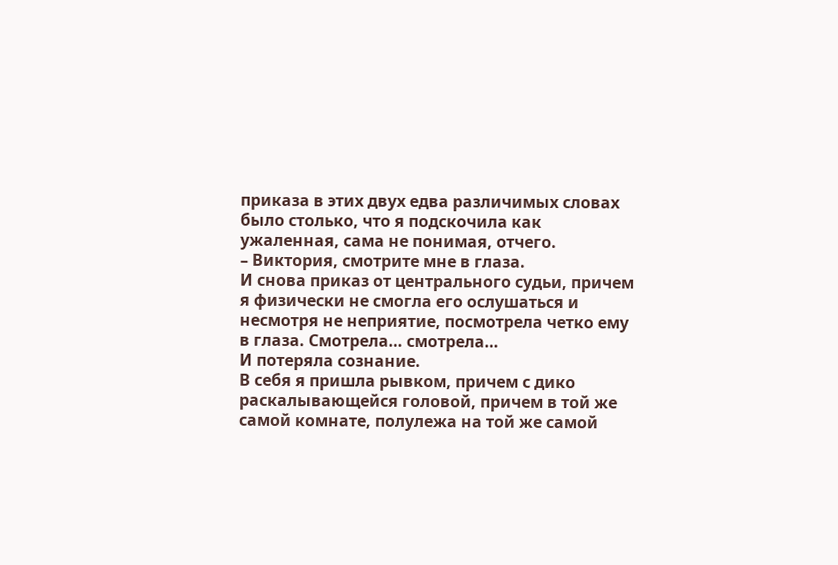приказа в этих двух едва различимых словах было столько, что я подскочила как ужаленная, сама не понимая, отчего.
– Виктория, смотрите мне в глаза.
И снова приказ от центрального судьи, причем я физически не смогла его ослушаться и несмотря не неприятие, посмотрела четко ему в глаза. Смотрела… смотрела…
И потеряла сознание.
В себя я пришла рывком, причем с дико раскалывающейся головой, причем в той же самой комнате, полулежа на той же самой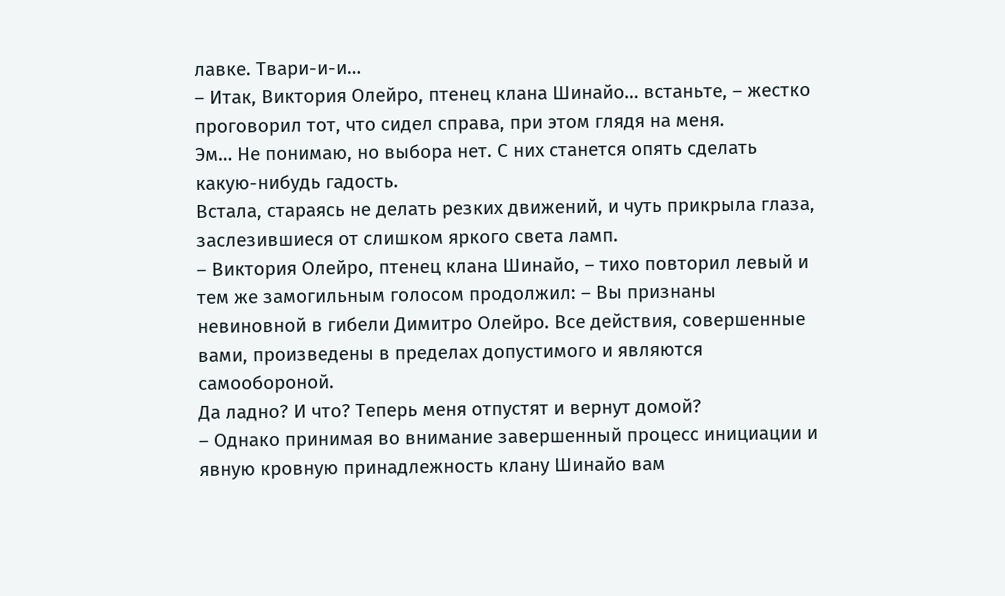лавке. Твари-и-и…
– Итак, Виктория Олейро, птенец клана Шинайо… встаньте, – жестко проговорил тот, что сидел справа, при этом глядя на меня.
Эм… Не понимаю, но выбора нет. С них станется опять сделать какую-нибудь гадость.
Встала, стараясь не делать резких движений, и чуть прикрыла глаза, заслезившиеся от слишком яркого света ламп.
– Виктория Олейро, птенец клана Шинайо, – тихо повторил левый и тем же замогильным голосом продолжил: – Вы признаны невиновной в гибели Димитро Олейро. Все действия, совершенные вами, произведены в пределах допустимого и являются самообороной.
Да ладно? И что? Теперь меня отпустят и вернут домой?
– Однако принимая во внимание завершенный процесс инициации и явную кровную принадлежность клану Шинайо вам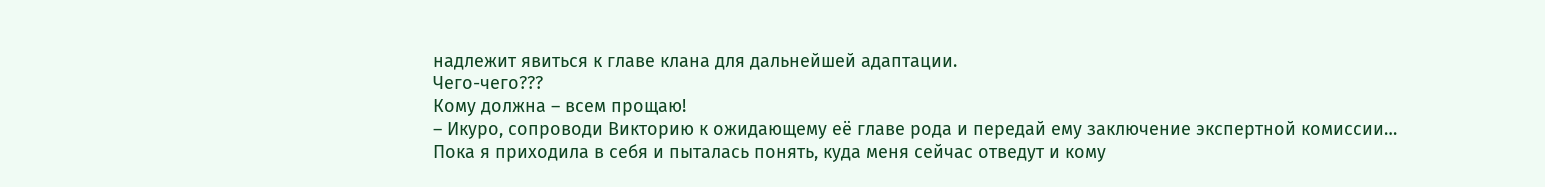надлежит явиться к главе клана для дальнейшей адаптации.
Чего-чего???
Кому должна – всем прощаю!
– Икуро, сопроводи Викторию к ожидающему её главе рода и передай ему заключение экспертной комиссии…
Пока я приходила в себя и пыталась понять, куда меня сейчас отведут и кому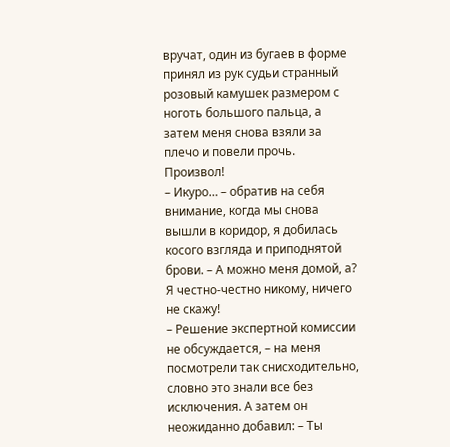вручат, один из бугаев в форме принял из рук судьи странный розовый камушек размером с ноготь большого пальца, а затем меня снова взяли за плечо и повели прочь.
Произвол!
– Икуро… – обратив на себя внимание, когда мы снова вышли в коридор, я добилась косого взгляда и приподнятой брови. – А можно меня домой, а? Я честно-честно никому, ничего не скажу!
– Решение экспертной комиссии не обсуждается, – на меня посмотрели так снисходительно, словно это знали все без исключения. А затем он неожиданно добавил: – Ты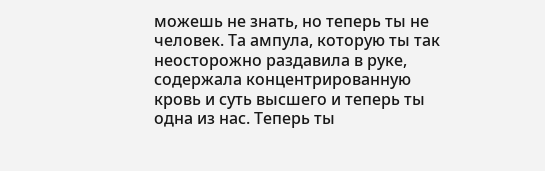можешь не знать, но теперь ты не человек. Та ампула, которую ты так неосторожно раздавила в руке, содержала концентрированную кровь и суть высшего и теперь ты одна из нас. Теперь ты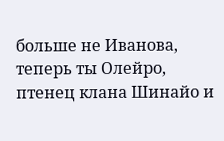больше не Иванова, теперь ты Олейро, птенец клана Шинайо и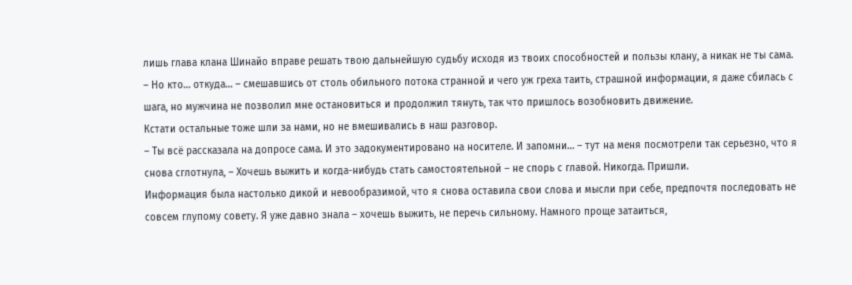лишь глава клана Шинайо вправе решать твою дальнейшую судьбу исходя из твоих способностей и пользы клану, а никак не ты сама.
– Но кто… откуда… – смешавшись от столь обильного потока странной и чего уж греха таить, страшной информации, я даже сбилась с шага, но мужчина не позволил мне остановиться и продолжил тянуть, так что пришлось возобновить движение.
Кстати остальные тоже шли за нами, но не вмешивались в наш разговор.
– Ты всё рассказала на допросе сама. И это задокументировано на носителе. И запомни… – тут на меня посмотрели так серьезно, что я снова сглотнула, – Хочешь выжить и когда-нибудь стать самостоятельной – не спорь с главой. Никогда. Пришли.
Информация была настолько дикой и невообразимой, что я снова оставила свои слова и мысли при себе, предпочтя последовать не совсем глупому совету. Я уже давно знала – хочешь выжить, не перечь сильному. Намного проще затаиться,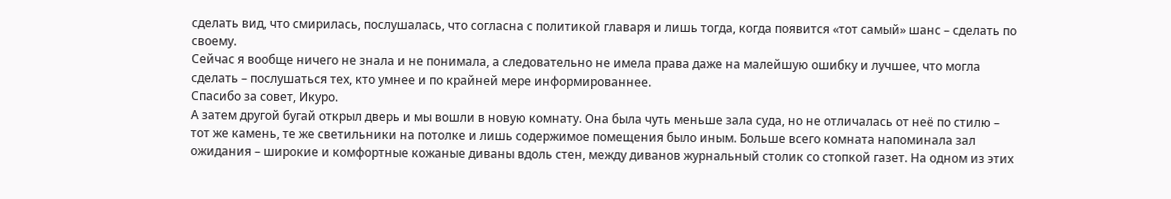сделать вид, что смирилась, послушалась, что согласна с политикой главаря и лишь тогда, когда появится «тот самый» шанс – сделать по своему.
Сейчас я вообще ничего не знала и не понимала, а следовательно не имела права даже на малейшую ошибку и лучшее, что могла сделать – послушаться тех, кто умнее и по крайней мере информированнее.
Спасибо за совет, Икуро.
А затем другой бугай открыл дверь и мы вошли в новую комнату. Она была чуть меньше зала суда, но не отличалась от неё по стилю – тот же камень, те же светильники на потолке и лишь содержимое помещения было иным. Больше всего комната напоминала зал ожидания – широкие и комфортные кожаные диваны вдоль стен, между диванов журнальный столик со стопкой газет. На одном из этих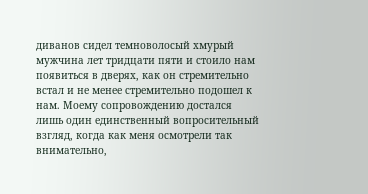диванов сидел темноволосый хмурый мужчина лет тридцати пяти и стоило нам появиться в дверях, как он стремительно встал и не менее стремительно подошел к нам. Моему сопровождению достался лишь один единственный вопросительный взгляд, когда как меня осмотрели так внимательно,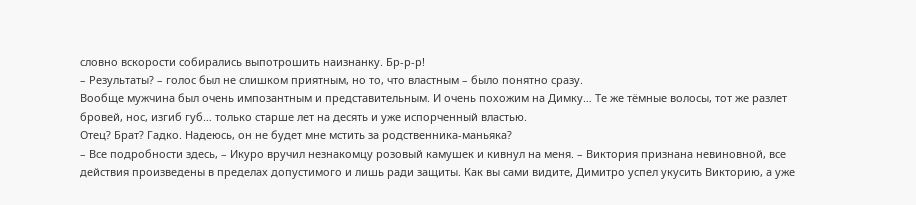словно вскорости собирались выпотрошить наизнанку. Бр-р-р!
– Результаты? – голос был не слишком приятным, но то, что властным – было понятно сразу.
Вообще мужчина был очень импозантным и представительным. И очень похожим на Димку… Те же тёмные волосы, тот же разлет бровей, нос, изгиб губ… только старше лет на десять и уже испорченный властью.
Отец? Брат? Гадко. Надеюсь, он не будет мне мстить за родственника-маньяка?
– Все подробности здесь, – Икуро вручил незнакомцу розовый камушек и кивнул на меня. – Виктория признана невиновной, все действия произведены в пределах допустимого и лишь ради защиты. Как вы сами видите, Димитро успел укусить Викторию, а уже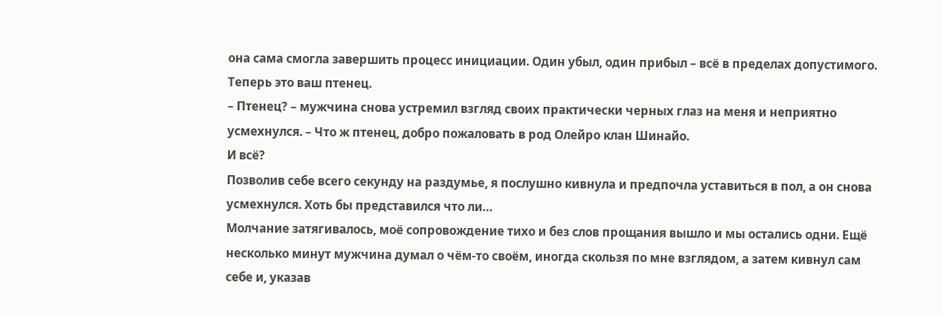она сама смогла завершить процесс инициации. Один убыл, один прибыл – всё в пределах допустимого. Теперь это ваш птенец.
– Птенец? – мужчина снова устремил взгляд своих практически черных глаз на меня и неприятно усмехнулся. – Что ж птенец, добро пожаловать в род Олейро клан Шинайо.
И всё?
Позволив себе всего секунду на раздумье, я послушно кивнула и предпочла уставиться в пол, а он снова усмехнулся. Хоть бы представился что ли…
Молчание затягивалось, моё сопровождение тихо и без слов прощания вышло и мы остались одни. Ещё несколько минут мужчина думал о чём-то своём, иногда скользя по мне взглядом, а затем кивнул сам себе и, указав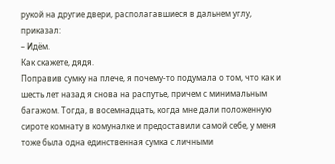рукой на другие двери, располагавшиеся в дальнем углу, приказал:
– Идём.
Как скажете, дядя.
Поправив сумку на плече, я почему-то подумала о том, что как и шесть лет назад я снова на распутье, причем с минимальным багажом. Тогда, в восемнадцать, когда мне дали положенную сироте комнату в комуналке и предоставили самой себе, у меня тоже была одна единственная сумка с личными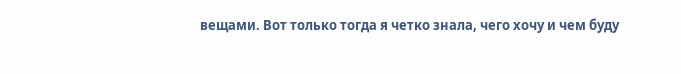вещами. Вот только тогда я четко знала, чего хочу и чем буду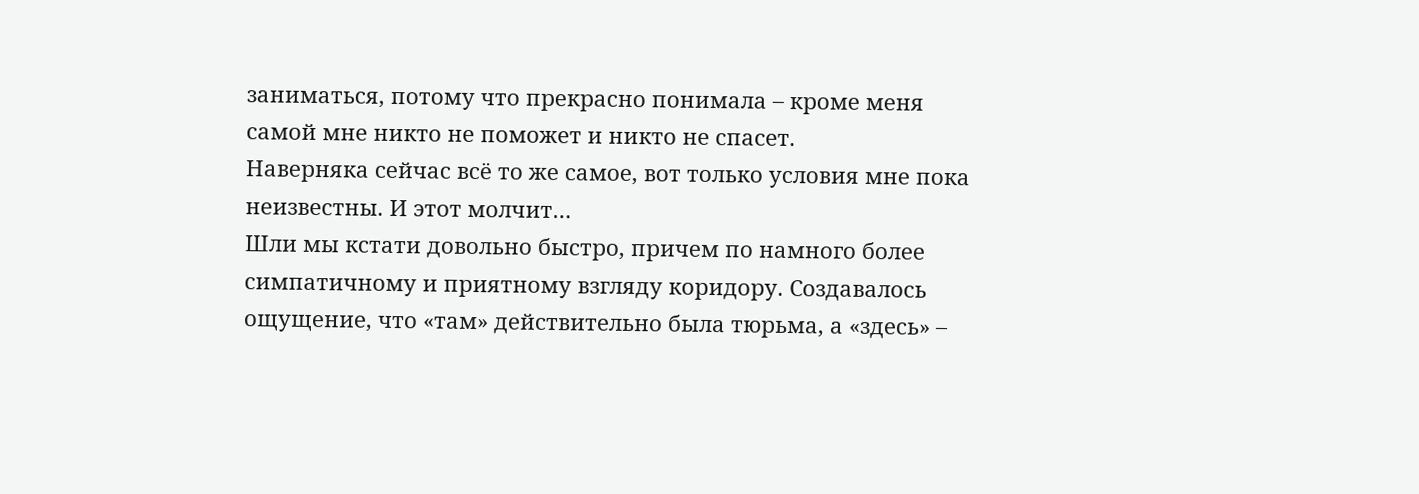заниматься, потому что прекрасно понимала – кроме меня самой мне никто не поможет и никто не спасет.
Наверняка сейчас всё то же самое, вот только условия мне пока неизвестны. И этот молчит…
Шли мы кстати довольно быстро, причем по намного более симпатичному и приятному взгляду коридору. Создавалось ощущение, что «там» действительно была тюрьма, а «здесь» –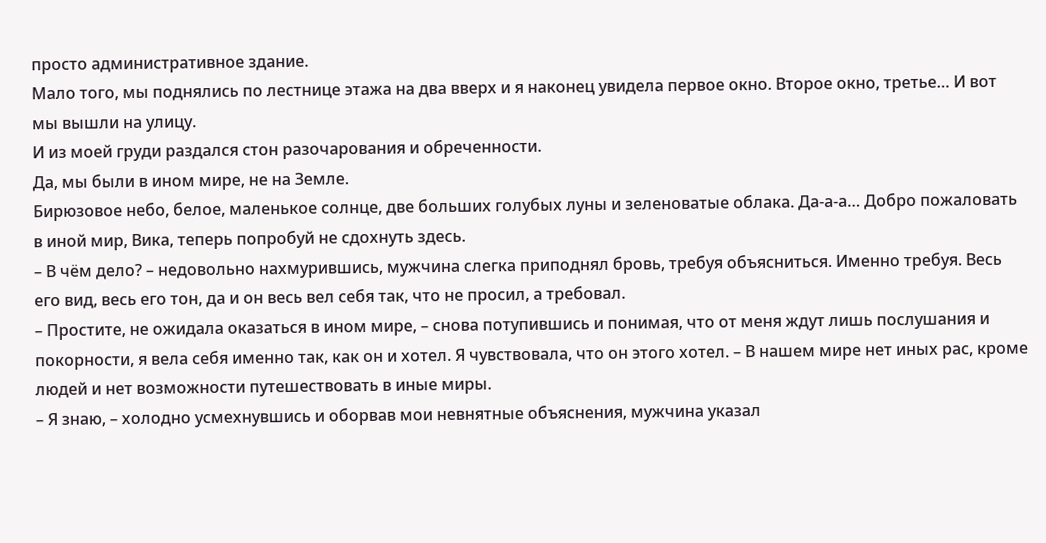просто административное здание.
Мало того, мы поднялись по лестнице этажа на два вверх и я наконец увидела первое окно. Второе окно, третье… И вот мы вышли на улицу.
И из моей груди раздался стон разочарования и обреченности.
Да, мы были в ином мире, не на Земле.
Бирюзовое небо, белое, маленькое солнце, две больших голубых луны и зеленоватые облака. Да-а-а… Добро пожаловать в иной мир, Вика, теперь попробуй не сдохнуть здесь.
– В чём дело? – недовольно нахмурившись, мужчина слегка приподнял бровь, требуя объясниться. Именно требуя. Весь его вид, весь его тон, да и он весь вел себя так, что не просил, а требовал.
– Простите, не ожидала оказаться в ином мире, – снова потупившись и понимая, что от меня ждут лишь послушания и покорности, я вела себя именно так, как он и хотел. Я чувствовала, что он этого хотел. – В нашем мире нет иных рас, кроме людей и нет возможности путешествовать в иные миры.
– Я знаю, – холодно усмехнувшись и оборвав мои невнятные объяснения, мужчина указал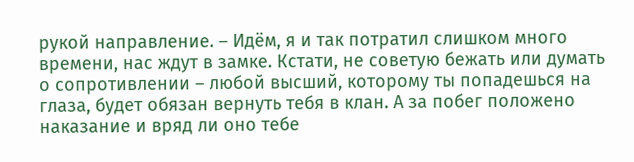рукой направление. – Идём, я и так потратил слишком много времени, нас ждут в замке. Кстати, не советую бежать или думать о сопротивлении – любой высший, которому ты попадешься на глаза, будет обязан вернуть тебя в клан. А за побег положено наказание и вряд ли оно тебе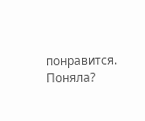понравится. Поняла?